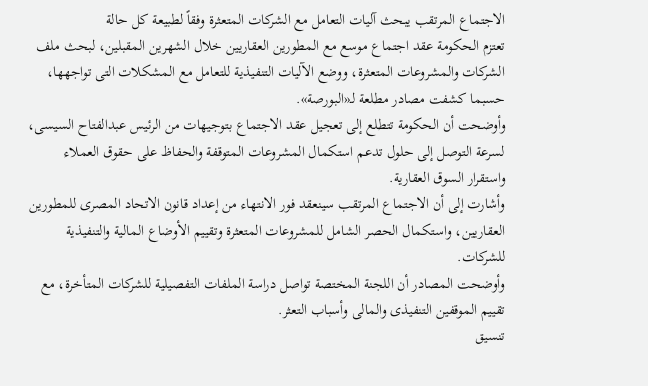الاجتماع المرتقب يبحث آليات التعامل مع الشركات المتعثرة وفقاً لطبيعة كل حالة
تعتزم الحكومة عقد اجتماع موسع مع المطورين العقاريين خلال الشهرين المقبلين، لبحث ملف الشركات والمشروعات المتعثرة، ووضع الآليات التنفيذية للتعامل مع المشكلات التى تواجهها، حسبما كشفت مصادر مطلعة لـ«البورصة».
وأوضحت أن الحكومة تتطلع إلى تعجيل عقد الاجتماع بتوجيهات من الرئيس عبدالفتاح السيسى، لسرعة التوصل إلى حلول تدعم استكمال المشروعات المتوقفة والحفاظ على حقوق العملاء واستقرار السوق العقارية.
وأشارت إلى أن الاجتماع المرتقب سينعقد فور الانتهاء من إعداد قانون الاتحاد المصرى للمطورين العقاريين، واستكمال الحصر الشامل للمشروعات المتعثرة وتقييم الأوضاع المالية والتنفيذية للشركات.
وأوضحت المصادر أن اللجنة المختصة تواصل دراسة الملفات التفصيلية للشركات المتأخرة، مع تقييم الموقفين التنفيذى والمالى وأسباب التعثر.
تنسيق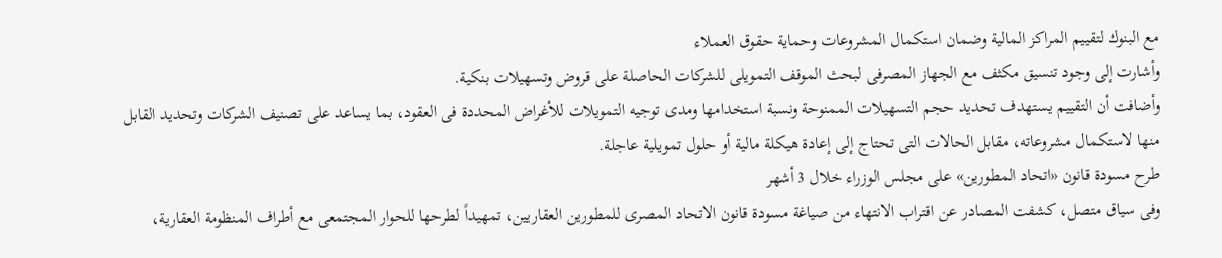مع البنوك لتقييم المراكز المالية وضمان استكمال المشروعات وحماية حقوق العملاء
وأشارت إلى وجود تنسيق مكثف مع الجهاز المصرفى لبحث الموقف التمويلى للشركات الحاصلة على قروض وتسهيلات بنكية.
وأضافت أن التقييم يستهدف تحديد حجم التسهيلات الممنوحة ونسبة استخدامها ومدى توجيه التمويلات للأغراض المحددة فى العقود، بما يساعد على تصنيف الشركات وتحديد القابل منها لاستكمال مشروعاته، مقابل الحالات التى تحتاج إلى إعادة هيكلة مالية أو حلول تمويلية عاجلة.
طرح مسودة قانون «اتحاد المطورين» على مجلس الوزراء خلال 3 أشهر
وفى سياق متصل، كشفت المصادر عن اقتراب الانتهاء من صياغة مسودة قانون الاتحاد المصرى للمطورين العقاريين، تمهيداً لطرحها للحوار المجتمعى مع أطراف المنظومة العقارية،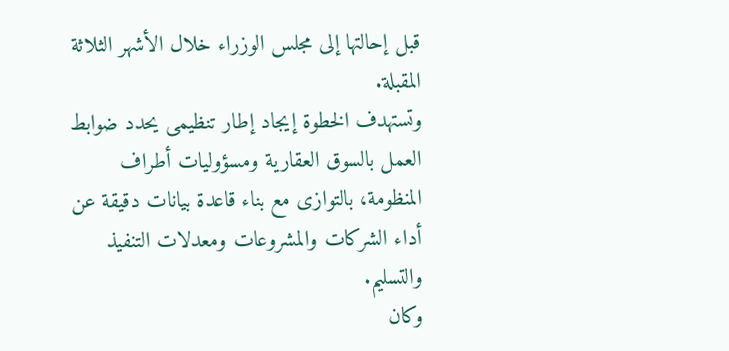قبل إحالتها إلى مجلس الوزراء خلال الأشهر الثلاثة المقبلة.
وتستهدف الخطوة إيجاد إطار تنظيمى يحدد ضوابط العمل بالسوق العقارية ومسؤوليات أطراف المنظومة، بالتوازى مع بناء قاعدة بيانات دقيقة عن أداء الشركات والمشروعات ومعدلات التنفيذ والتسليم.
وكان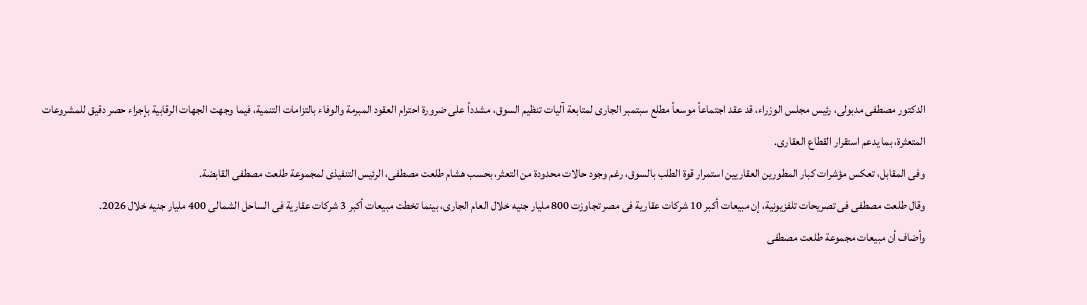الدكتور مصطفى مدبولى، رئيس مجلس الوزراء، قد عقد اجتماعاً موسعاً مطلع سبتمبر الجارى لمتابعة آليات تنظيم السوق، مشدداً على ضرورة احترام العقود المبرمة والوفاء بالتزامات التنمية، فيما وجهت الجهات الرقابية بإجراء حصر دقيق للمشروعات المتعثرة، بما يدعم استقرار القطاع العقارى.
وفى المقابل، تعكس مؤشرات كبار المطورين العقاريين استمرار قوة الطلب بالسوق، رغم وجود حالات محدودة من التعثر، بحسب هشام طلعت مصطفى، الرئيس التنفيذى لمجموعة طلعت مصطفى القابضة.
وقال طلعت مصطفى فى تصريحات تلفزيونية، إن مبيعات أكبر 10 شركات عقارية فى مصر تجاوزت 800 مليار جنيه خلال العام الجارى، بينما تخطت مبيعات أكبر 3 شركات عقارية فى الساحل الشمالى 400 مليار جنيه خلال 2026.
وأضاف أن مبيعات مجموعة طلعت مصطفى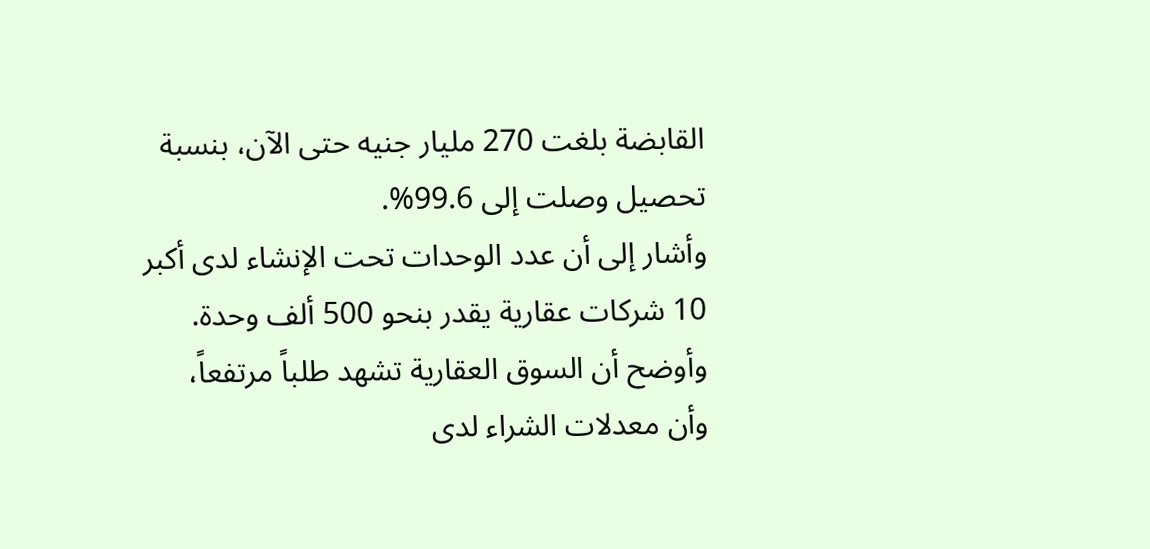القابضة بلغت 270 مليار جنيه حتى الآن، بنسبة تحصيل وصلت إلى 99.6%.
وأشار إلى أن عدد الوحدات تحت الإنشاء لدى أكبر 10 شركات عقارية يقدر بنحو 500 ألف وحدة.
وأوضح أن السوق العقارية تشهد طلباً مرتفعاً، وأن معدلات الشراء لدى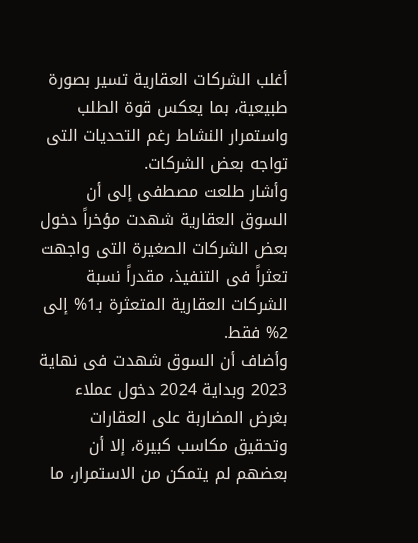أغلب الشركات العقارية تسير بصورة طبيعية، بما يعكس قوة الطلب واستمرار النشاط رغم التحديات التى تواجه بعض الشركات.
وأشار طلعت مصطفى إلى أن السوق العقارية شهدت مؤخراً دخول بعض الشركات الصغيرة التى واجهت تعثراً فى التنفيذ، مقدراً نسبة الشركات العقارية المتعثرة بـ1% إلى 2% فقط.
وأضاف أن السوق شهدت فى نهاية 2023 وبداية 2024 دخول عملاء بغرض المضاربة على العقارات وتحقيق مكاسب كبيرة، إلا أن بعضهم لم يتمكن من الاستمرار، ما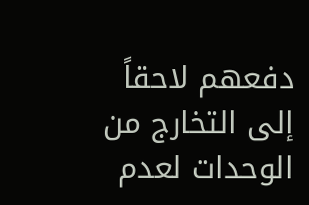دفعهم لاحقاً إلى التخارج من الوحدات لعدم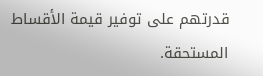قدرتهم على توفير قيمة الأقساط المستحقة.